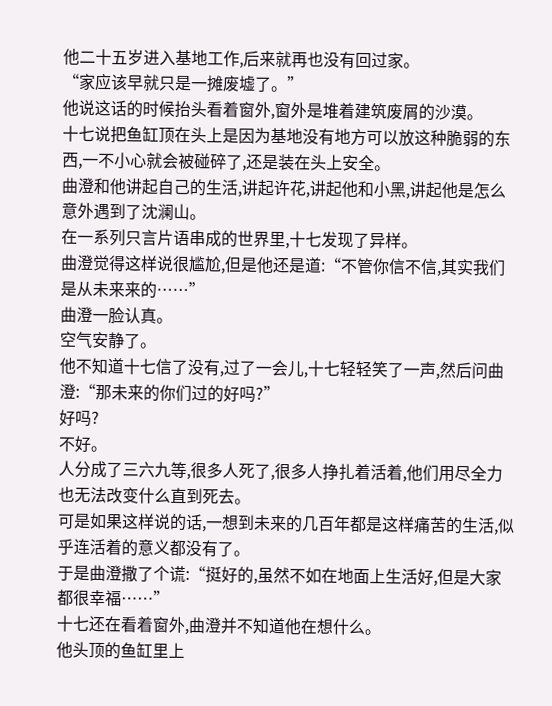他二十五岁进入基地工作,后来就再也没有回过家。
“家应该早就只是一摊废墟了。”
他说这话的时候抬头看着窗外,窗外是堆着建筑废屑的沙漠。
十七说把鱼缸顶在头上是因为基地没有地方可以放这种脆弱的东西,一不小心就会被碰碎了,还是装在头上安全。
曲澄和他讲起自己的生活,讲起许花,讲起他和小黑,讲起他是怎么意外遇到了沈澜山。
在一系列只言片语串成的世界里,十七发现了异样。
曲澄觉得这样说很尴尬,但是他还是道:“不管你信不信,其实我们是从未来来的……”
曲澄一脸认真。
空气安静了。
他不知道十七信了没有,过了一会儿,十七轻轻笑了一声,然后问曲澄:“那未来的你们过的好吗?”
好吗?
不好。
人分成了三六九等,很多人死了,很多人挣扎着活着,他们用尽全力也无法改变什么直到死去。
可是如果这样说的话,一想到未来的几百年都是这样痛苦的生活,似乎连活着的意义都没有了。
于是曲澄撒了个谎:“挺好的,虽然不如在地面上生活好,但是大家都很幸福……”
十七还在看着窗外,曲澄并不知道他在想什么。
他头顶的鱼缸里上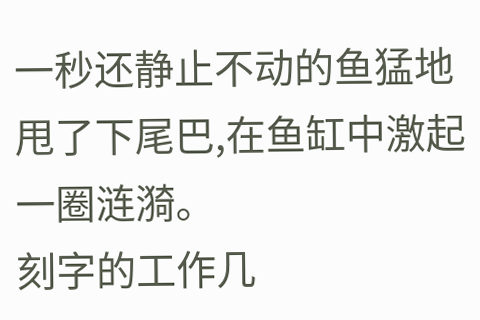一秒还静止不动的鱼猛地甩了下尾巴,在鱼缸中激起一圈涟漪。
刻字的工作几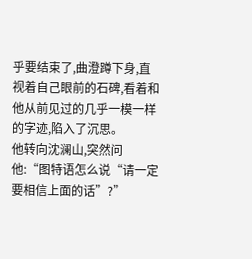乎要结束了,曲澄蹲下身,直视着自己眼前的石碑,看着和他从前见过的几乎一模一样的字迹,陷入了沉思。
他转向沈澜山,突然问他:“图特语怎么说“请一定要相信上面的话”?”